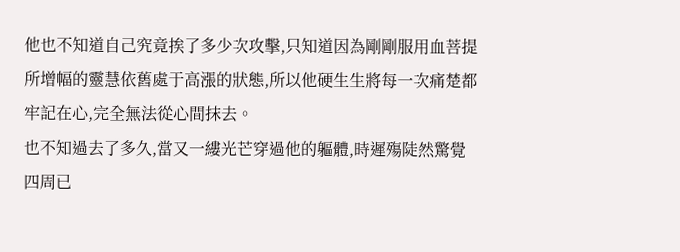他也不知道自己究竟挨了多少次攻擊,只知道因為剛剛服用血菩提所增幅的靈慧依舊處于高漲的狀態,所以他硬生生將每一次痛楚都牢記在心,完全無法從心間抹去。
也不知過去了多久,當又一縷光芒穿過他的軀體,時遲殤陡然驚覺四周已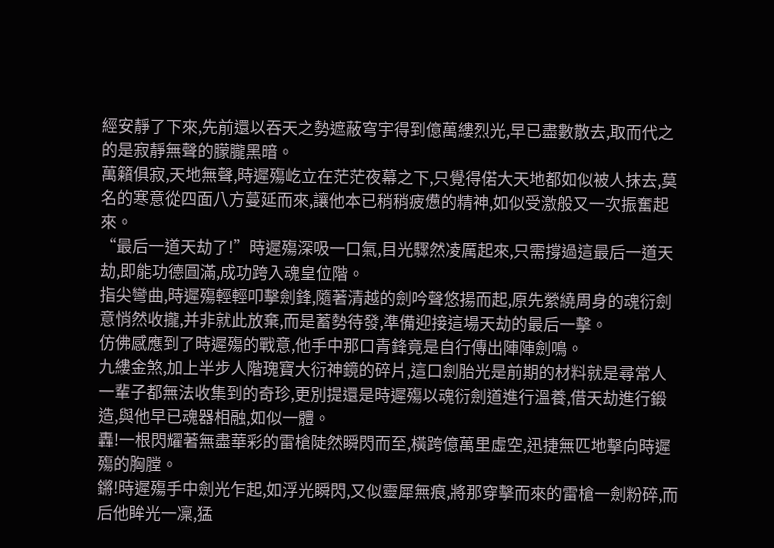經安靜了下來,先前還以吞天之勢遮蔽穹宇得到億萬縷烈光,早已盡數散去,取而代之的是寂靜無聲的朦朧黑暗。
萬籟俱寂,天地無聲,時遲殤屹立在茫茫夜幕之下,只覺得偌大天地都如似被人抹去,莫名的寒意從四面八方蔓延而來,讓他本已稍稍疲憊的精神,如似受激般又一次振奮起來。
“最后一道天劫了!”時遲殤深吸一口氣,目光驟然凌厲起來,只需撐過這最后一道天劫,即能功德圓滿,成功跨入魂皇位階。
指尖彎曲,時遲殤輕輕叩擊劍鋒,隨著清越的劍吟聲悠揚而起,原先縈繞周身的魂衍劍意悄然收攏,并非就此放棄,而是蓄勢待發,準備迎接這場天劫的最后一擊。
仿佛感應到了時遲殤的戰意,他手中那口青鋒竟是自行傳出陣陣劍鳴。
九縷金煞,加上半步人階瑰寶大衍神鏡的碎片,這口劍胎光是前期的材料就是尋常人一輩子都無法收集到的奇珍,更別提還是時遲殤以魂衍劍道進行溫養,借天劫進行鍛造,與他早已魂器相融,如似一體。
轟!一根閃耀著無盡華彩的雷槍陡然瞬閃而至,橫跨億萬里虛空,迅捷無匹地擊向時遲殤的胸膛。
鏘!時遲殤手中劍光乍起,如浮光瞬閃,又似靈犀無痕,將那穿擊而來的雷槍一劍粉碎,而后他眸光一凜,猛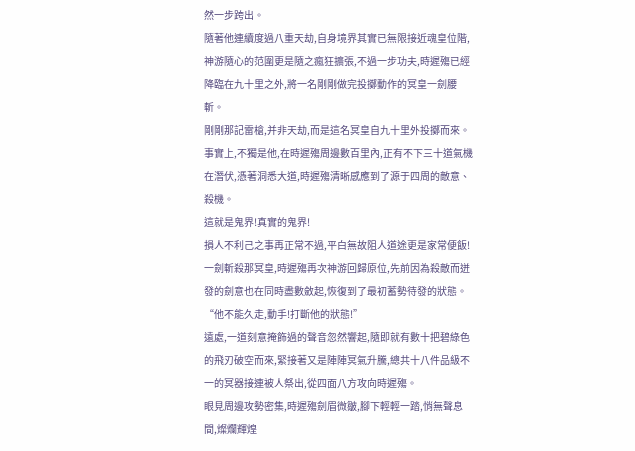然一步跨出。
隨著他連續度過八重天劫,自身境界其實已無限接近魂皇位階,神游隨心的范圍更是隨之瘋狂擴張,不過一步功夫,時遲殤已經降臨在九十里之外,將一名剛剛做完投擲動作的冥皇一劍腰斬。
剛剛那記雷槍,并非天劫,而是這名冥皇自九十里外投擲而來。
事實上,不獨是他,在時遲殤周邊數百里內,正有不下三十道氣機在潛伏,憑著洞悉大道,時遲殤清晰感應到了源于四周的敵意、殺機。
這就是鬼界!真實的鬼界!
損人不利己之事再正常不過,平白無故阻人道途更是家常便飯!
一劍斬殺那冥皇,時遲殤再次神游回歸原位,先前因為殺敵而迸發的劍意也在同時盡數斂起,恢復到了最初蓄勢待發的狀態。
“他不能久走,動手!打斷他的狀態!”
遠處,一道刻意掩飾過的聲音忽然響起,隨即就有數十把碧綠色的飛刃破空而來,緊接著又是陣陣冥氣升騰,總共十八件品級不一的冥器接連被人祭出,從四面八方攻向時遲殤。
眼見周邊攻勢密集,時遲殤劍眉微皺,腳下輕輕一踏,悄無聲息間,燦爛輝煌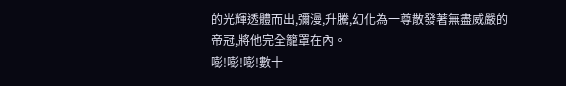的光輝透體而出,彌漫,升騰,幻化為一尊散發著無盡威嚴的帝冠,將他完全籠罩在內。
嘭!嘭!嘭!數十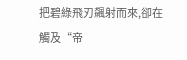把碧綠飛刃飆射而來,卻在觸及“帝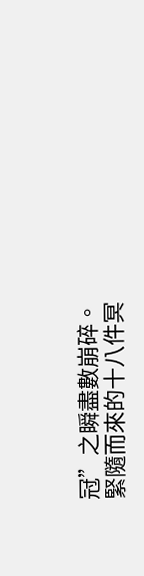冠”之瞬盡數崩碎。
緊隨而來的十八件冥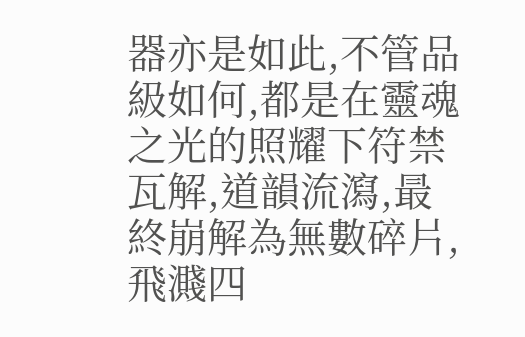器亦是如此,不管品級如何,都是在靈魂之光的照耀下符禁瓦解,道韻流瀉,最終崩解為無數碎片,飛濺四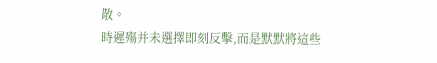散。
時遲殤并未選擇即刻反擊,而是默默將這些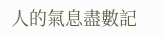人的氣息盡數記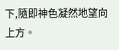下,隨即神色凝然地望向上方。